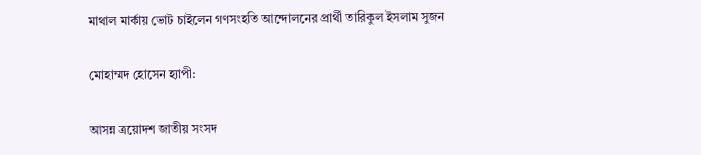মাথাল মার্কায় ভোট চাইলেন গণসংহতি আন্দোলনের প্রার্থী তারিকুল ইসলাম সুজন

মোহাম্মদ হোসেন হ্যাপী:

আসন্ন ত্রয়োদশ জাতীয় সংসদ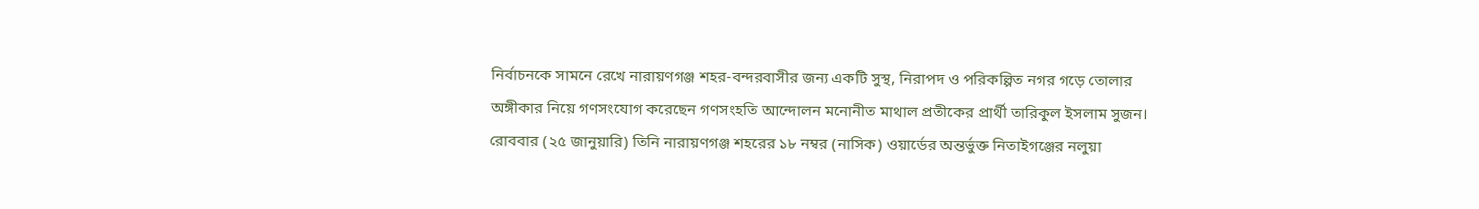নির্বাচনকে সামনে রেখে নারায়ণগঞ্জ শহর-বন্দরবাসীর জন্য একটি সুস্থ, নিরাপদ ও পরিকল্পিত নগর গড়ে তোলার অঙ্গীকার নিয়ে গণসংযোগ করেছেন গণসংহতি আন্দোলন মনোনীত মাথাল প্রতীকের প্রার্থী তারিকুল ইসলাম সুজন। রোববার (২৫ জানুয়ারি) তিনি নারায়ণগঞ্জ শহরের ১৮ নম্বর (নাসিক) ওয়ার্ডের অন্তর্ভুক্ত নিতাইগঞ্জের নলুয়া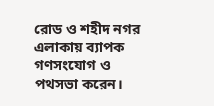রোড ও শহীদ নগর এলাকায় ব্যাপক গণসংযোগ ও পথসভা করেন।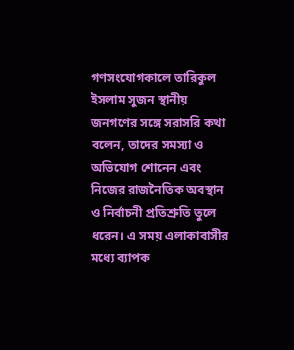গণসংযোগকালে তারিকুল ইসলাম সুজন স্থানীয় জনগণের সঙ্গে সরাসরি কথা বলেন, তাদের সমস্যা ও অভিযোগ শোনেন এবং নিজের রাজনৈতিক অবস্থান ও নির্বাচনী প্রতিশ্রুতি তুলে ধরেন। এ সময় এলাকাবাসীর মধ্যে ব্যাপক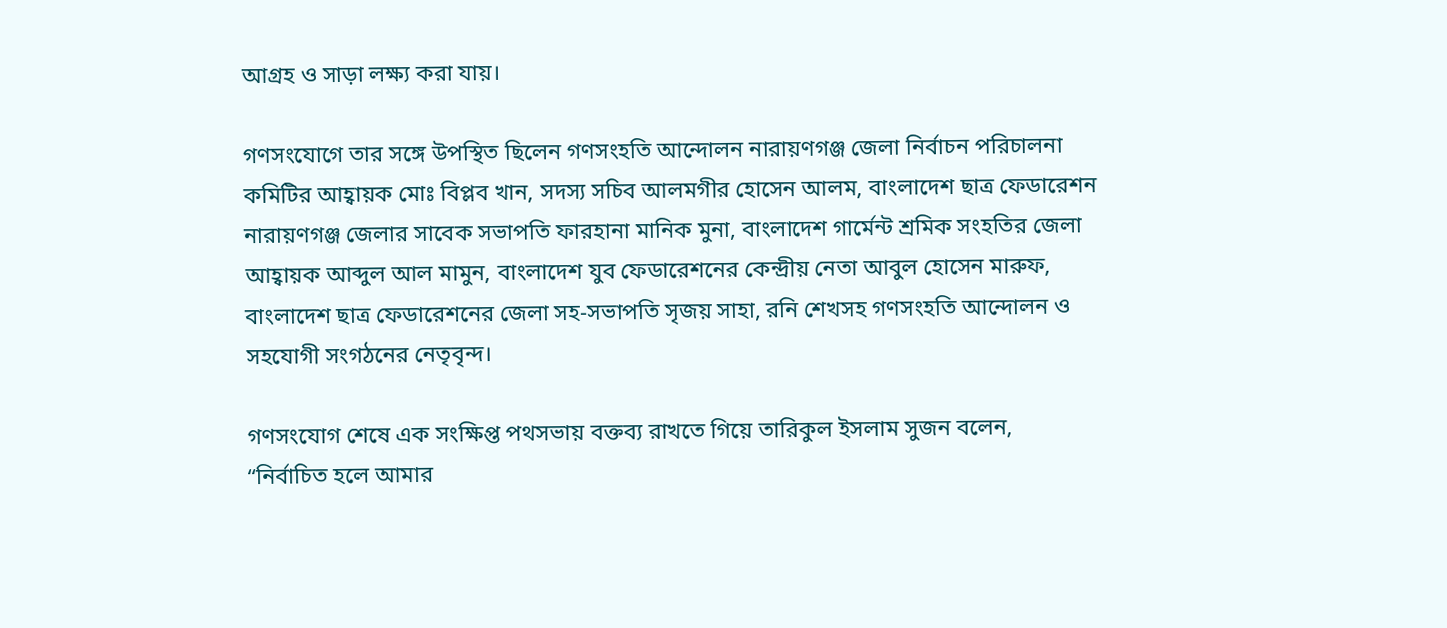আগ্রহ ও সাড়া লক্ষ্য করা যায়।

গণসংযোগে তার সঙ্গে উপস্থিত ছিলেন গণসংহতি আন্দোলন নারায়ণগঞ্জ জেলা নির্বাচন পরিচালনা কমিটির আহ্বায়ক মোঃ বিপ্লব খান, সদস্য সচিব আলমগীর হোসেন আলম, বাংলাদেশ ছাত্র ফেডারেশন নারায়ণগঞ্জ জেলার সাবেক সভাপতি ফারহানা মানিক মুনা, বাংলাদেশ গার্মেন্ট শ্রমিক সংহতির জেলা আহ্বায়ক আব্দুল আল মামুন, বাংলাদেশ যুব ফেডারেশনের কেন্দ্রীয় নেতা আবুল হোসেন মারুফ, বাংলাদেশ ছাত্র ফেডারেশনের জেলা সহ-সভাপতি সৃজয় সাহা, রনি শেখসহ গণসংহতি আন্দোলন ও সহযোগী সংগঠনের নেতৃবৃন্দ।

গণসংযোগ শেষে এক সংক্ষিপ্ত পথসভায় বক্তব্য রাখতে গিয়ে তারিকুল ইসলাম সুজন বলেন,
“নির্বাচিত হলে আমার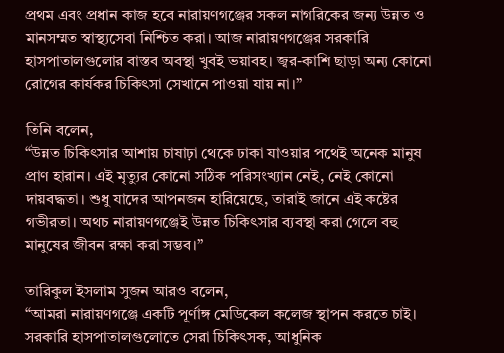প্রথম এবং প্রধান কাজ হবে নারায়ণগঞ্জের সকল নাগরিকের জন্য উন্নত ও মানসম্মত স্বাস্থ্যসেবা নিশ্চিত করা। আজ নারায়ণগঞ্জের সরকারি হাসপাতালগুলোর বাস্তব অবস্থা খুবই ভয়াবহ। জ্বর-কাশি ছাড়া অন্য কোনো রোগের কার্যকর চিকিৎসা সেখানে পাওয়া যায় না।”

তিনি বলেন,
“উন্নত চিকিৎসার আশায় চাষাঢ়া থেকে ঢাকা যাওয়ার পথেই অনেক মানুষ প্রাণ হারান। এই মৃত্যুর কোনো সঠিক পরিসংখ্যান নেই, নেই কোনো দায়বদ্ধতা। শুধু যাদের আপনজন হারিয়েছে, তারাই জানে এই কষ্টের গভীরতা। অথচ নারায়ণগঞ্জেই উন্নত চিকিৎসার ব্যবস্থা করা গেলে বহু মানুষের জীবন রক্ষা করা সম্ভব।”

তারিকুল ইসলাম সুজন আরও বলেন,
“আমরা নারায়ণগঞ্জে একটি পূর্ণাঙ্গ মেডিকেল কলেজ স্থাপন করতে চাই। সরকারি হাসপাতালগুলোতে সেরা চিকিৎসক, আধুনিক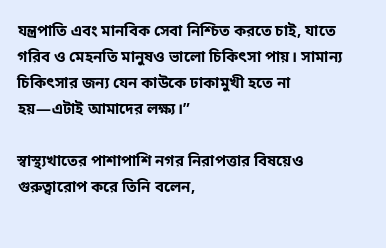যন্ত্রপাতি এবং মানবিক সেবা নিশ্চিত করতে চাই, যাতে গরিব ও মেহনতি মানুষও ভালো চিকিৎসা পায়। সামান্য চিকিৎসার জন্য যেন কাউকে ঢাকামুখী হতে না হয়—এটাই আমাদের লক্ষ্য।”

স্বাস্থ্যখাতের পাশাপাশি নগর নিরাপত্তার বিষয়েও গুরুত্বারোপ করে তিনি বলেন,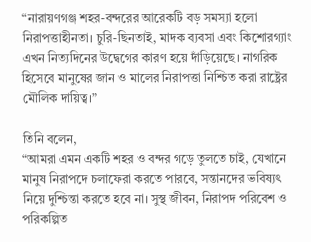“নারায়ণগঞ্জ শহর-বন্দরের আরেকটি বড় সমস্যা হলো নিরাপত্তাহীনতা। চুরি-ছিনতাই, মাদক ব্যবসা এবং কিশোরগ্যাং এখন নিত্যদিনের উদ্বেগের কারণ হয়ে দাঁড়িয়েছে। নাগরিক হিসেবে মানুষের জান ও মালের নিরাপত্তা নিশ্চিত করা রাষ্ট্রের মৌলিক দায়িত্ব।”

তিনি বলেন,
“আমরা এমন একটি শহর ও বন্দর গড়ে তুলতে চাই, যেখানে মানুষ নিরাপদে চলাফেরা করতে পারবে, সন্তানদের ভবিষ্যৎ নিয়ে দুশ্চিন্তা করতে হবে না। সুস্থ জীবন, নিরাপদ পরিবেশ ও পরিকল্পিত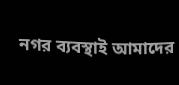নগর ব্যবস্থাই আমাদের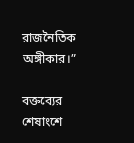রাজনৈতিক অঙ্গীকার।”

বক্তব্যের শেষাংশে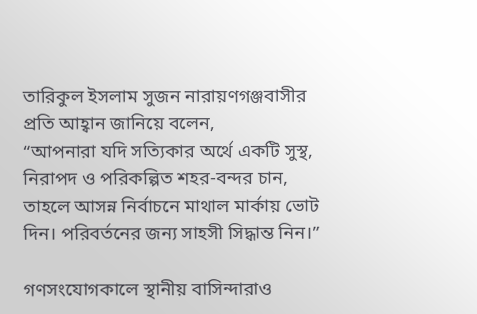তারিকুল ইসলাম সুজন নারায়ণগঞ্জবাসীর প্রতি আহ্বান জানিয়ে বলেন,
“আপনারা যদি সত্যিকার অর্থে একটি সুস্থ, নিরাপদ ও পরিকল্পিত শহর-বন্দর চান, তাহলে আসন্ন নির্বাচনে মাথাল মার্কায় ভোট দিন। পরিবর্তনের জন্য সাহসী সিদ্ধান্ত নিন।”

গণসংযোগকালে স্থানীয় বাসিন্দারাও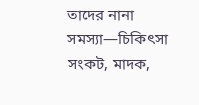তাদের নানা সমস্যা—চিকিৎসা সংকট, মাদক,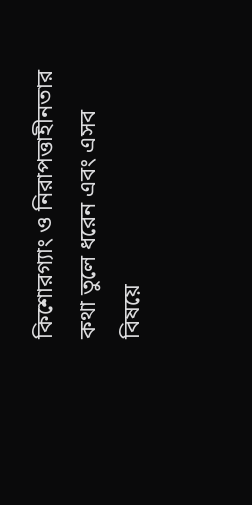কিশোরগ্যাং ও নিরাপত্তাহীনতার কথা তুলে ধরেন এবং এসব বিষয়ে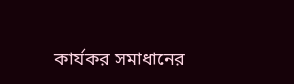কার্যকর সমাধানের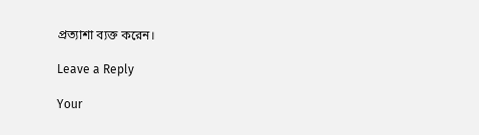প্রত্যাশা ব্যক্ত করেন।

Leave a Reply

Your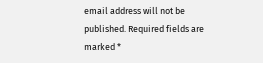email address will not be published. Required fields are marked *